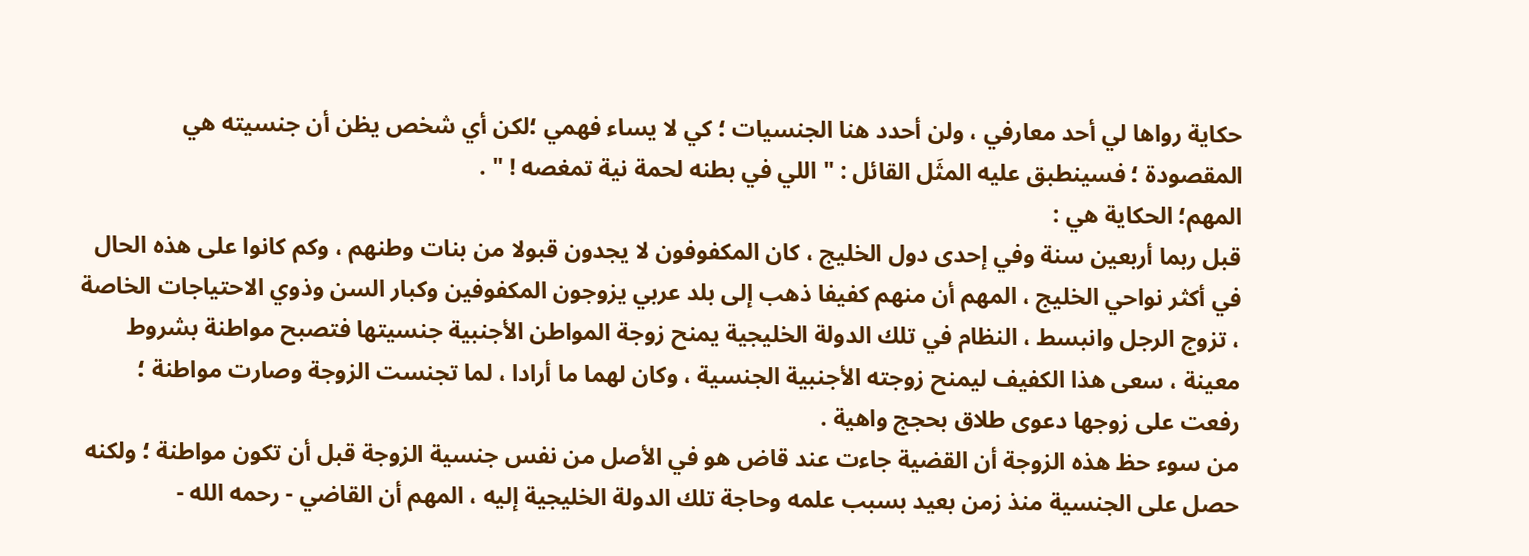حكاية رواها لي أحد معارفي ، ولن أحدد هنا الجنسيات ؛ كي لا يساء فهمي ؛لكن أي شخص يظن أن جنسيته هي المقصودة ؛ فسينطبق عليه المثَل القائل : " اللي في بطنه لحمة نية تمغصه ! " .
المهم؛ الحكاية هي :
قبل ربما أربعين سنة وفي إحدى دول الخليج ، كان المكفوفون لا يجدون قبولا من بنات وطنهم ، وكم كانوا على هذه الحال في أكثر نواحي الخليج ، المهم أن منهم كفيفا ذهب إلى بلد عربي يزوجون المكفوفين وكبار السن وذوي الاحتياجات الخاصة ، تزوج الرجل وانبسط ، النظام في تلك الدولة الخليجية يمنح زوجة المواطن الأجنبية جنسيتها فتصبح مواطنة بشروط معينة ، سعى هذا الكفيف ليمنح زوجته الأجنبية الجنسية ، وكان لهما ما أرادا ، لما تجنست الزوجة وصارت مواطنة ؛ رفعت على زوجها دعوى طلاق بحجج واهية .
من سوء حظ هذه الزوجة أن القضية جاءت عند قاض هو في الأصل من نفس جنسية الزوجة قبل أن تكون مواطنة ؛ ولكنه حصل على الجنسية منذ زمن بعيد بسبب علمه وحاجة تلك الدولة الخليجية إليه ، المهم أن القاضي - رحمه الله -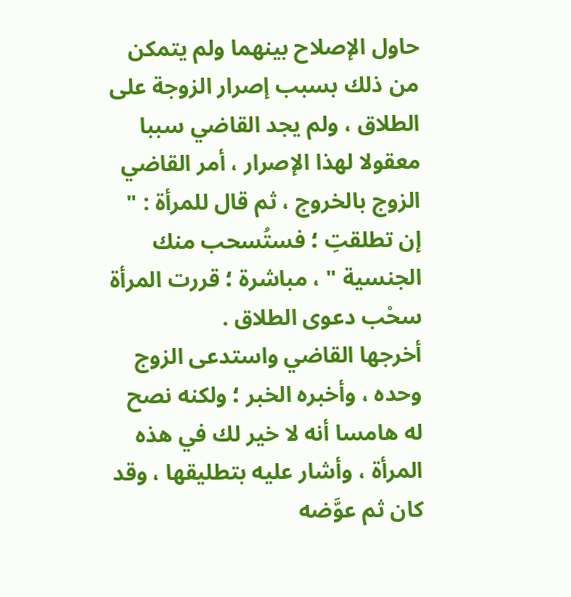حاول الإصلاح بينهما ولم يتمكن من ذلك بسبب إصرار الزوجة على الطلاق ، ولم يجد القاضي سببا معقولا لهذا الإصرار ، أمر القاضي الزوج بالخروج ، ثم قال للمرأة : " إن تطلقتِ ؛ فستُسحب منك الجنسية " ، مباشرة ؛ قررت المرأة سحْب دعوى الطلاق .
أخرجها القاضي واستدعى الزوج وحده ، وأخبره الخبر ؛ ولكنه نصح له هامسا أنه لا خير لك في هذه المرأة ، وأشار عليه بتطليقها ، وقد كان ثم عوَّضه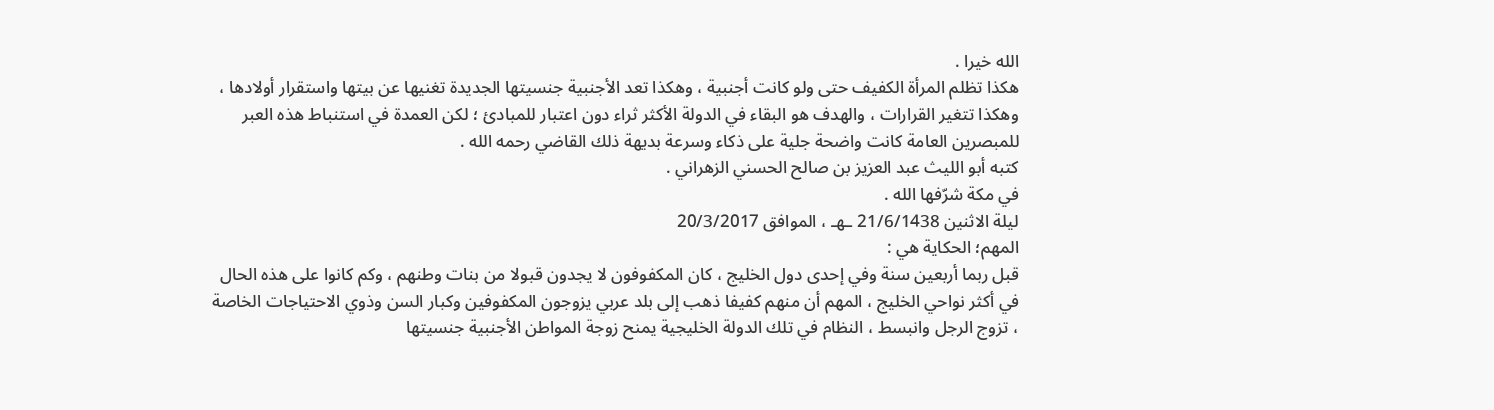الله خيرا .
هكذا تظلم المرأة الكفيف حتى ولو كانت أجنبية ، وهكذا تعد الأجنبية جنسيتها الجديدة تغنيها عن بيتها واستقرار أولادها ، وهكذا تتغير القرارات ، والهدف هو البقاء في الدولة الأكثر ثراء دون اعتبار للمبادئ ؛ لكن العمدة في استنباط هذه العبر للمبصرين العامة كانت واضحة جلية على ذكاء وسرعة بديهة ذلك القاضي رحمه الله .
كتبه أبو الليث عبد العزيز بن صالح الحسني الزهراني .
في مكة شرّفها الله .
ليلة الاثنين 21/6/1438 ـهـ ، الموافق 20/3/2017
المهم؛ الحكاية هي :
قبل ربما أربعين سنة وفي إحدى دول الخليج ، كان المكفوفون لا يجدون قبولا من بنات وطنهم ، وكم كانوا على هذه الحال في أكثر نواحي الخليج ، المهم أن منهم كفيفا ذهب إلى بلد عربي يزوجون المكفوفين وكبار السن وذوي الاحتياجات الخاصة ، تزوج الرجل وانبسط ، النظام في تلك الدولة الخليجية يمنح زوجة المواطن الأجنبية جنسيتها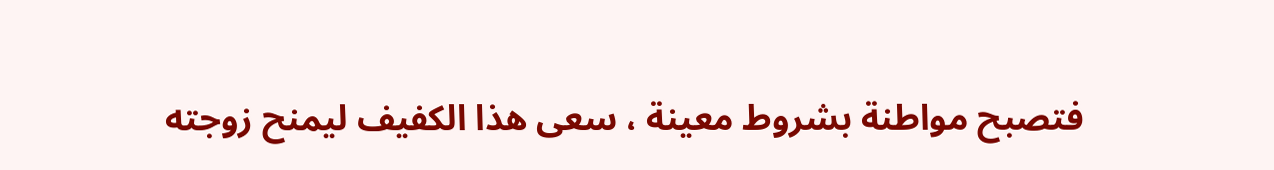فتصبح مواطنة بشروط معينة ، سعى هذا الكفيف ليمنح زوجته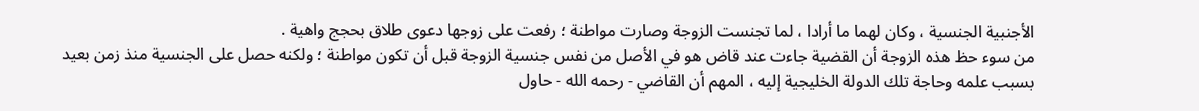الأجنبية الجنسية ، وكان لهما ما أرادا ، لما تجنست الزوجة وصارت مواطنة ؛ رفعت على زوجها دعوى طلاق بحجج واهية .
من سوء حظ هذه الزوجة أن القضية جاءت عند قاض هو في الأصل من نفس جنسية الزوجة قبل أن تكون مواطنة ؛ ولكنه حصل على الجنسية منذ زمن بعيد بسبب علمه وحاجة تلك الدولة الخليجية إليه ، المهم أن القاضي - رحمه الله - حاول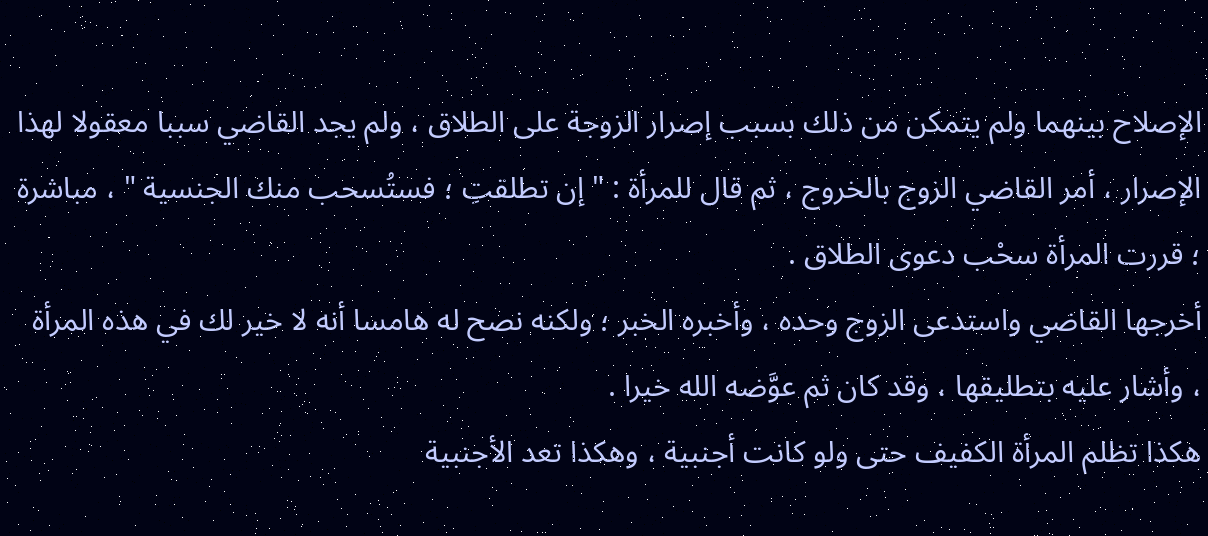الإصلاح بينهما ولم يتمكن من ذلك بسبب إصرار الزوجة على الطلاق ، ولم يجد القاضي سببا معقولا لهذا الإصرار ، أمر القاضي الزوج بالخروج ، ثم قال للمرأة : " إن تطلقتِ ؛ فستُسحب منك الجنسية " ، مباشرة ؛ قررت المرأة سحْب دعوى الطلاق .
أخرجها القاضي واستدعى الزوج وحده ، وأخبره الخبر ؛ ولكنه نصح له هامسا أنه لا خير لك في هذه المرأة ، وأشار عليه بتطليقها ، وقد كان ثم عوَّضه الله خيرا .
هكذا تظلم المرأة الكفيف حتى ولو كانت أجنبية ، وهكذا تعد الأجنبية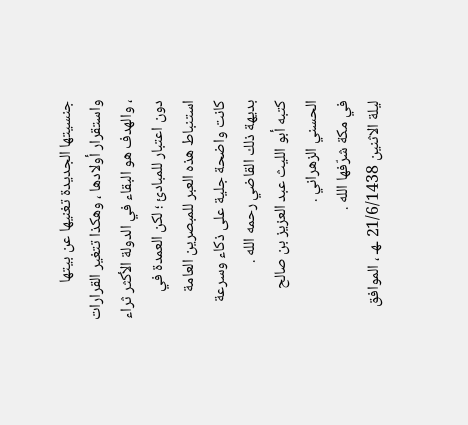جنسيتها الجديدة تغنيها عن بيتها واستقرار أولادها ، وهكذا تتغير القرارات ، والهدف هو البقاء في الدولة الأكثر ثراء دون اعتبار للمبادئ ؛ لكن العمدة في استنباط هذه العبر للمبصرين العامة كانت واضحة جلية على ذكاء وسرعة بديهة ذلك القاضي رحمه الله .
كتبه أبو الليث عبد العزيز بن صالح الحسني الزهراني .
في مكة شرّفها الله .
ليلة الاثنين 21/6/1438 ـهـ ، الموافق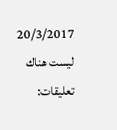20/3/2017
ليست هناك تعليقات: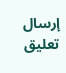إرسال تعليق